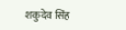शकुदेव सिंह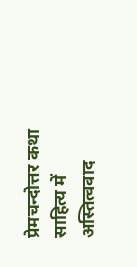प्रेमचन्दोत्तर कथा साहित्य में अस्तित्ववाद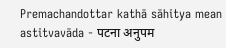Premachandottar kathā sāhitya mean astitvavāda - पटना अनुपम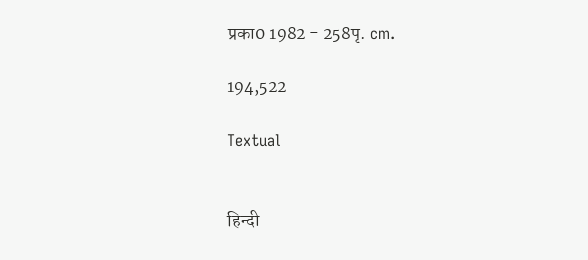प्रका0 1982 - 258पृ. cm.

194,522

Textual


हिन्दी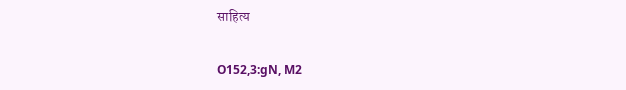साहित्य

O152,3:gN, M2